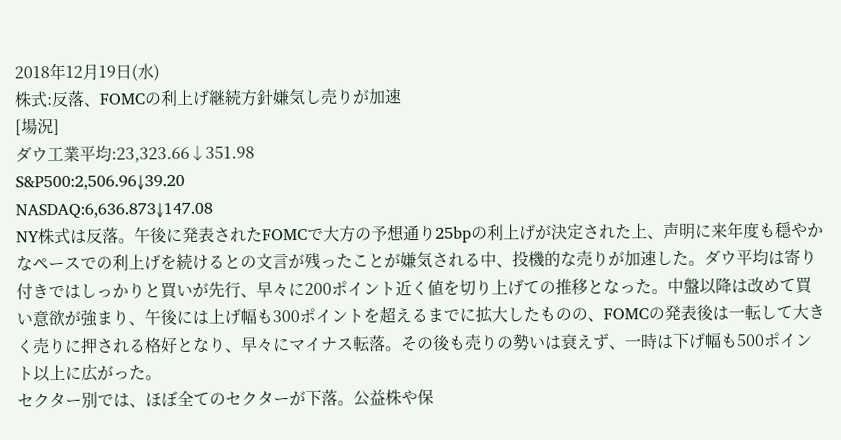2018年12月19日(水)
株式:反落、FOMCの利上げ継続方針嫌気し売りが加速
[場況]
ダウ工業平均:23,323.66↓351.98
S&P500:2,506.96↓39.20
NASDAQ:6,636.873↓147.08
NY株式は反落。午後に発表されたFOMCで大方の予想通り25bpの利上げが決定された上、声明に来年度も穏やかなペースでの利上げを続けるとの文言が残ったことが嫌気される中、投機的な売りが加速した。ダウ平均は寄り付きではしっかりと買いが先行、早々に200ポイント近く値を切り上げての推移となった。中盤以降は改めて買い意欲が強まり、午後には上げ幅も300ポイントを超えるまでに拡大したものの、FOMCの発表後は一転して大きく売りに押される格好となり、早々にマイナス転落。その後も売りの勢いは衰えず、一時は下げ幅も500ポイント以上に広がった。
セクター別では、ほぼ全てのセクターが下落。公益株や保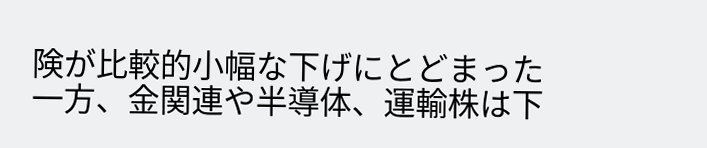険が比較的小幅な下げにとどまった一方、金関連や半導体、運輸株は下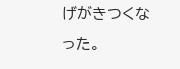げがきつくなった。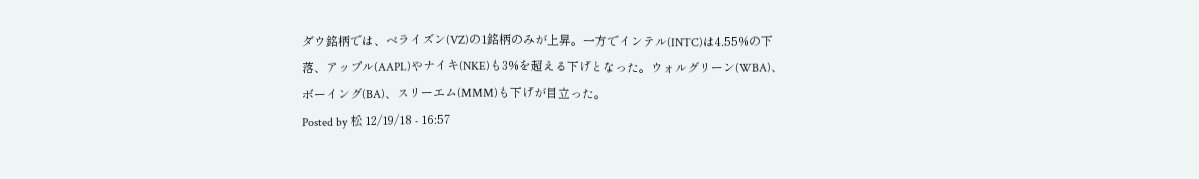ダウ銘柄では、ベライズン(VZ)の1銘柄のみが上昇。一方でインテル(INTC)は4.55%の下落、アップル(AAPL)やナイキ(NKE)も3%を超える下げとなった。ウォルグリーン(WBA)、ボーイング(BA)、スリーエム(MMM)も下げが目立った。
Posted by 松 12/19/18 - 16:57